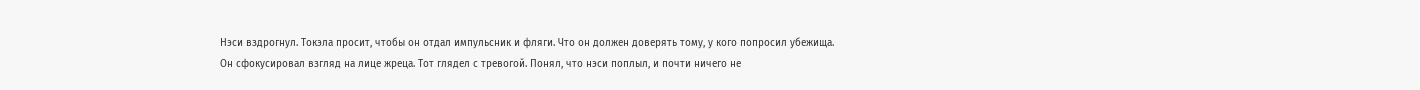Нэси вздрогнул. Токэла просит, чтобы он отдал импульсник и фляги. Что он должен доверять тому, у кого попросил убежища.
Он сфокусировал взгляд на лице жреца. Тот глядел с тревогой. Понял, что нэси поплыл, и почти ничего не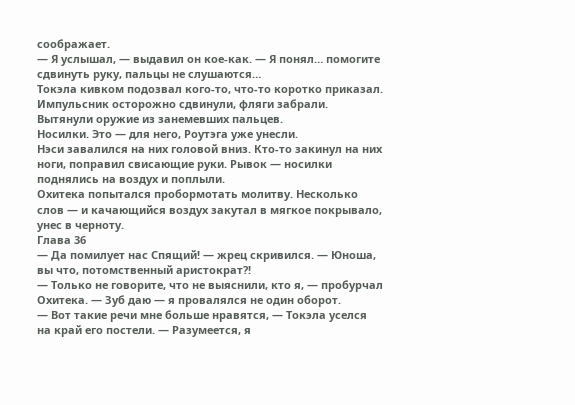соображает.
— Я услышал, — выдавил он кое-как. — Я понял… помогите сдвинуть руку, пальцы не слушаются…
Токэла кивком подозвал кого-то, что-то коротко приказал. Импульсник осторожно сдвинули, фляги забрали. Вытянули оружие из занемевших пальцев.
Носилки. Это — для него, Роутэга уже унесли.
Нэси завалился на них головой вниз. Кто-то закинул на них ноги, поправил свисающие руки. Рывок — носилки поднялись на воздух и поплыли.
Охитека попытался пробормотать молитву. Несколько слов — и качающийся воздух закутал в мягкое покрывало, унес в черноту.
Глава 36
— Да помилует нас Спящий! — жрец скривился. — Юноша, вы что, потомственный аристократ?!
— Только не говорите, что не выяснили, кто я, — пробурчал Охитека. — Зуб даю — я провалялся не один оборот.
— Вот такие речи мне больше нравятся, — Токэла уселся на край его постели. — Разумеется, я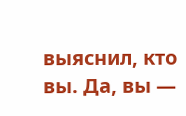выяснил, кто вы. Да, вы —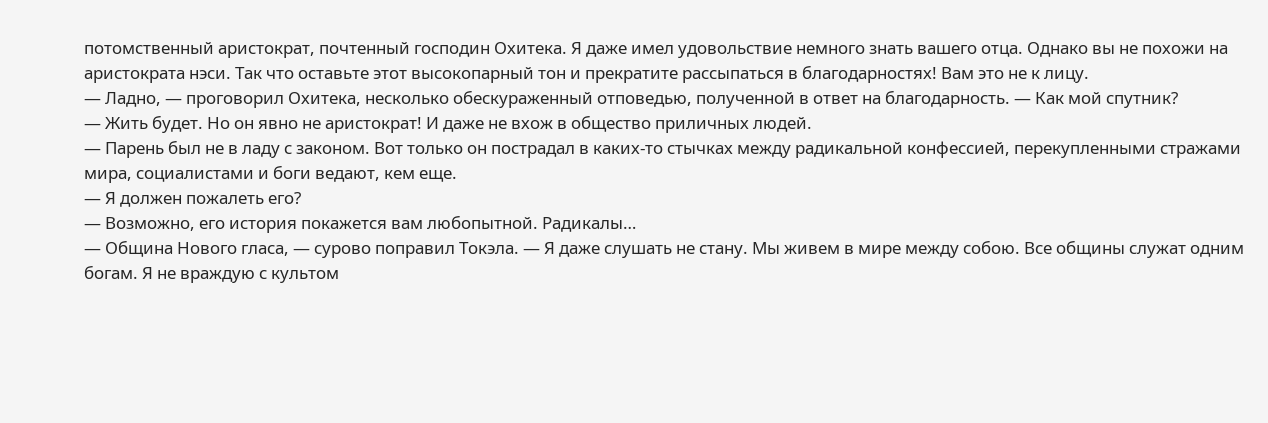потомственный аристократ, почтенный господин Охитека. Я даже имел удовольствие немного знать вашего отца. Однако вы не похожи на аристократа нэси. Так что оставьте этот высокопарный тон и прекратите рассыпаться в благодарностях! Вам это не к лицу.
— Ладно, — проговорил Охитека, несколько обескураженный отповедью, полученной в ответ на благодарность. — Как мой спутник?
— Жить будет. Но он явно не аристократ! И даже не вхож в общество приличных людей.
— Парень был не в ладу с законом. Вот только он пострадал в каких-то стычках между радикальной конфессией, перекупленными стражами мира, социалистами и боги ведают, кем еще.
— Я должен пожалеть его?
— Возможно, его история покажется вам любопытной. Радикалы…
— Община Нового гласа, — сурово поправил Токэла. — Я даже слушать не стану. Мы живем в мире между собою. Все общины служат одним богам. Я не враждую с культом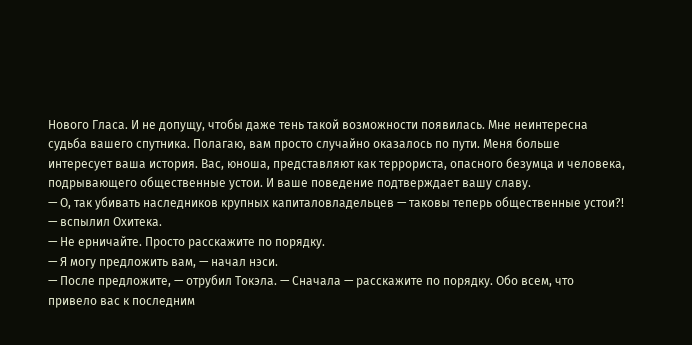Нового Гласа. И не допущу, чтобы даже тень такой возможности появилась. Мне неинтересна судьба вашего спутника. Полагаю, вам просто случайно оказалось по пути. Меня больше интересует ваша история. Вас, юноша, представляют как террориста, опасного безумца и человека, подрывающего общественные устои. И ваше поведение подтверждает вашу славу.
— О, так убивать наследников крупных капиталовладельцев — таковы теперь общественные устои?! — вспылил Охитека.
— Не ерничайте. Просто расскажите по порядку.
— Я могу предложить вам, — начал нэси.
— После предложите, — отрубил Токэла. — Сначала — расскажите по порядку. Обо всем, что привело вас к последним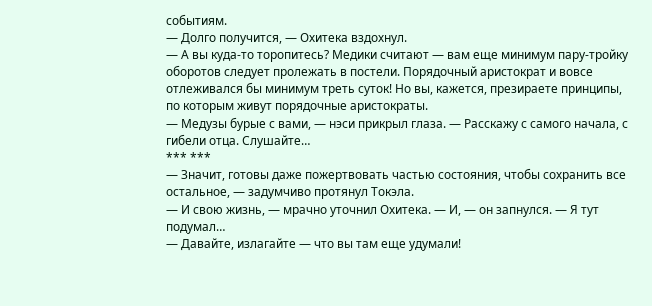событиям.
— Долго получится, — Охитека вздохнул.
— А вы куда-то торопитесь? Медики считают — вам еще минимум пару-тройку оборотов следует пролежать в постели. Порядочный аристократ и вовсе отлеживался бы минимум треть суток! Но вы, кажется, презираете принципы, по которым живут порядочные аристократы.
— Медузы бурые с вами, — нэси прикрыл глаза. — Расскажу с самого начала, с гибели отца. Слушайте…
*** ***
— Значит, готовы даже пожертвовать частью состояния, чтобы сохранить все остальное, — задумчиво протянул Токэла.
— И свою жизнь, — мрачно уточнил Охитека. — И, — он запнулся. — Я тут подумал…
— Давайте, излагайте — что вы там еще удумали!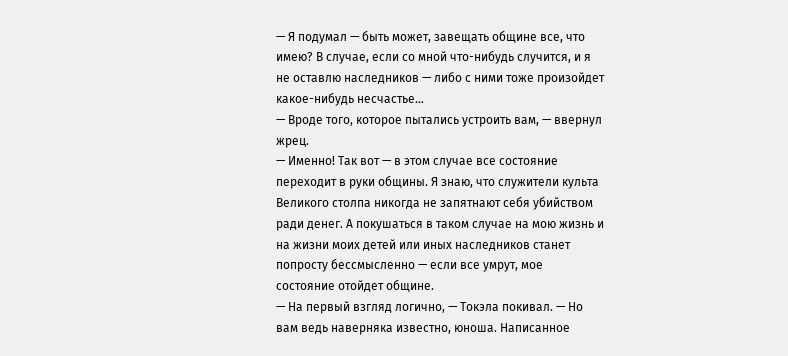— Я подумал — быть может, завещать общине все, что имею? В случае, если со мной что-нибудь случится, и я не оставлю наследников — либо с ними тоже произойдет какое-нибудь несчастье…
— Вроде того, которое пытались устроить вам, — ввернул жрец.
— Именно! Так вот — в этом случае все состояние переходит в руки общины. Я знаю, что служители культа Великого столпа никогда не запятнают себя убийством ради денег. А покушаться в таком случае на мою жизнь и на жизни моих детей или иных наследников станет попросту бессмысленно — если все умрут, мое состояние отойдет общине.
— На первый взгляд логично, — Токэла покивал. — Но вам ведь наверняка известно, юноша. Написанное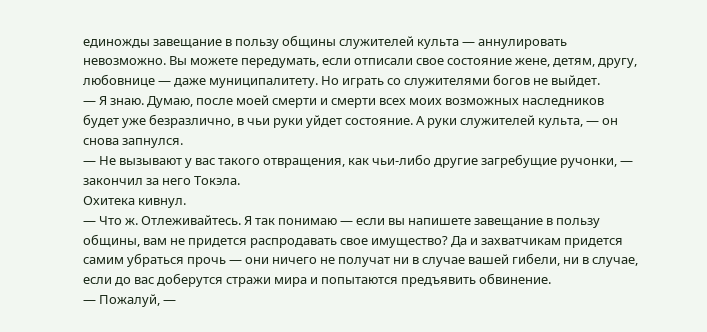единожды завещание в пользу общины служителей культа — аннулировать невозможно. Вы можете передумать, если отписали свое состояние жене, детям, другу, любовнице — даже муниципалитету. Но играть со служителями богов не выйдет.
— Я знаю. Думаю, после моей смерти и смерти всех моих возможных наследников будет уже безразлично, в чьи руки уйдет состояние. А руки служителей культа, — он снова запнулся.
— Не вызывают у вас такого отвращения, как чьи-либо другие загребущие ручонки, — закончил за него Токэла.
Охитека кивнул.
— Что ж. Отлеживайтесь. Я так понимаю — если вы напишете завещание в пользу общины, вам не придется распродавать свое имущество? Да и захватчикам придется самим убраться прочь — они ничего не получат ни в случае вашей гибели, ни в случае, если до вас доберутся стражи мира и попытаются предъявить обвинение.
— Пожалуй, —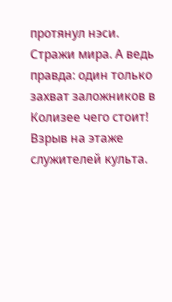протянул нэси.
Стражи мира. А ведь правда: один только захват заложников в Колизее чего стоит! Взрыв на этаже служителей культа.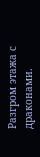Разгром этажа с драконами.